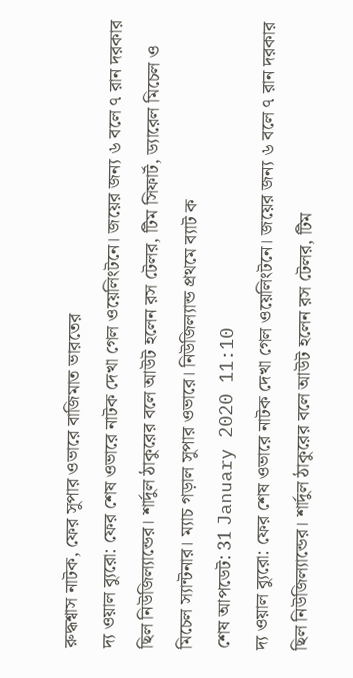রুদ্ধশ্বাস নাটক, ফের সুপার ওভারে বাজিমাত ভারতের
দ্য ওয়াল ব্যুরো: ফের শেষ ওভারে নাটক দেখা গেল ওয়েলিংটনে। জয়ের জন্য ৬ বলে ৭ রান দরকার ছিল নিউজিল্যান্ডের। শার্দুল ঠাকুরের বলে আউট হলেন রস টেলর, টিম সিফার্ট, ড্যারেল মিচেল ও মিচেল স্যান্টনার। ম্যাচ গড়াল সুপার ওভারে। নিউজিল্যান্ড প্রথমে ব্যাট ক
শেষ আপডেট: 31 January 2020 11:10
দ্য ওয়াল ব্যুরো: ফের শেষ ওভারে নাটক দেখা গেল ওয়েলিংটনে। জয়ের জন্য ৬ বলে ৭ রান দরকার ছিল নিউজিল্যান্ডের। শার্দুল ঠাকুরের বলে আউট হলেন রস টেলর, টিম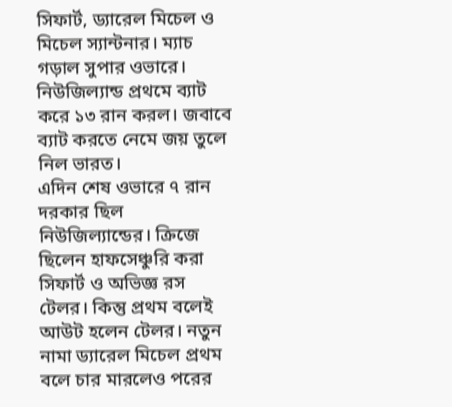সিফার্ট, ড্যারেল মিচেল ও মিচেল স্যান্টনার। ম্যাচ গড়াল সুপার ওভারে। নিউজিল্যান্ড প্রথমে ব্যাট করে ১৩ রান করল। জবাবে ব্যাট করতে নেমে জয় তুলে নিল ভারত।
এদিন শেষ ওভারে ৭ রান দরকার ছিল নিউজিল্যান্ডের। ক্রিজে ছিলেন হাফসেঞ্চুরি করা সিফার্ট ও অভিজ্ঞ রস টেলর। কিন্তু প্রথম বলেই আউট হলেন টেলর। নতুন নামা ড্যারেল মিচেল প্রথম বলে চার মারলেও পরের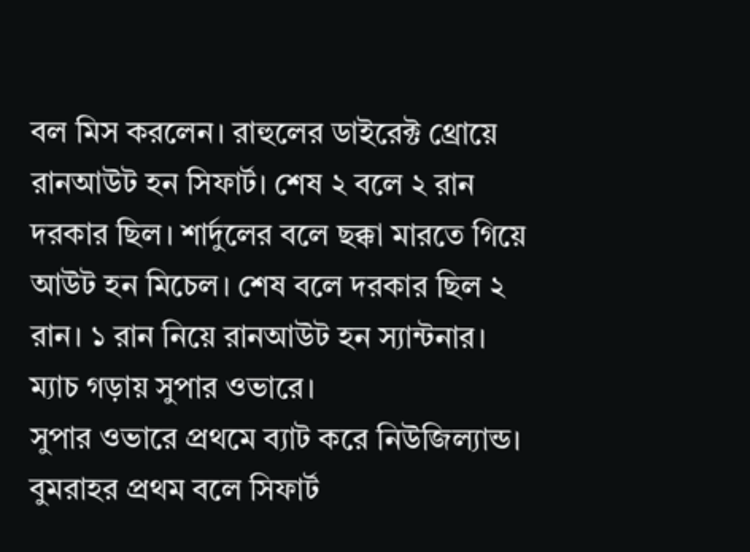বল মিস করলেন। রাহুলের ডাইরেক্ট থ্রোয়ে রানআউট হন সিফার্ট। শেষ ২ বলে ২ রান দরকার ছিল। শার্দুলের বলে ছক্কা মারতে গিয়ে আউট হন মিচেল। শেষ বলে দরকার ছিল ২ রান। ১ রান নিয়ে রানআউট হন স্যান্টনার। ম্যাচ গড়ায় সুপার ওভারে।
সুপার ওভারে প্রথমে ব্যাট করে নিউজিল্যান্ড। বুমরাহর প্রথম বলে সিফার্ট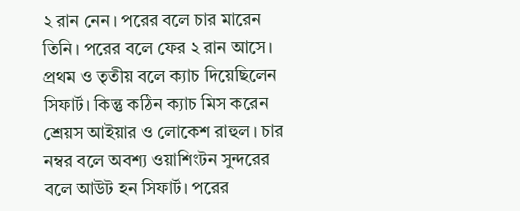২ রান নেন। পরের বলে চার মারেন তিনি। পরের বলে ফের ২ রান আসে। প্রথম ও তৃতীয় বলে ক্যাচ দিয়েছিলেন সিফার্ট। কিন্তু কঠিন ক্যাচ মিস করেন শ্রেয়স আইয়ার ও লোকেশ রাহুল। চার নম্বর বলে অবশ্য ওয়াশিংটন সুন্দরের বলে আউট হন সিফার্ট। পরের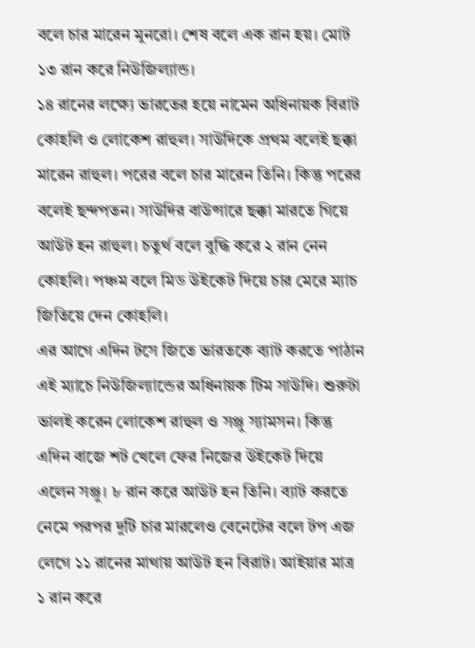বলে চার মারেন মুনরো। শেষ বলে এক রান হয়। মোট ১৩ রান করে নিউজিল্যান্ড।
১৪ রানের লক্ষ্যে ভারতের হয়ে নামেন অধিনায়ক বিরাট কোহলি ও লোকেশ রাহুল। সাউদিকে প্রথম বলেই ছক্কা মারেন রাহুল। পরের বলে চার মারেন তিনি। কিন্তু পরের বলেই ছন্দপতন। সাউদির বাউন্সারে ছক্কা মারতে গিয়ে আউট হন রাহুল। চতুর্থ বলে বুদ্ধি করে ২ রান নেন কোহলি। পঞ্চম বলে মিড উইকেট দিয়ে চার মেরে ম্যাচ জিতিয়ে দেন কোহলি।
এর আগে এদিন টসে জিতে ভারতকে ব্যাট করতে পাঠান এই ম্যাচে নিউজিল্যান্ডের অধিনায়ক টিম সাউদি। শুরুটা ভালই করেন লোকেশ রাহুল ও সঞ্জু স্যামসন। কিন্তু এদিন বাজে শট খেলে ফের নিজের উইকেট দিয়ে এলেন সঞ্জু। ৮ রান করে আউট হন তিনি। ব্যাট করতে নেমে পরপর দুটি চার মারলেও বেনেটের বলে টপ এজ লেগে ১১ রানের মাথায় আউট হন বিরাট। আইয়ার মাত্র ১ রান করে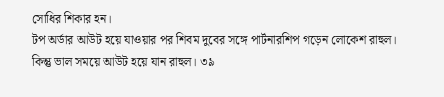সোধির শিকার হন।
টপ অর্ডার আউট হয়ে যাওয়ার পর শিবম দুবের সঙ্গে পার্টনারশিপ গড়েন লোকেশ রাহুল। কিন্তু ভাল সময়ে আউট হয়ে যান রাহুল। ৩৯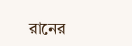রানের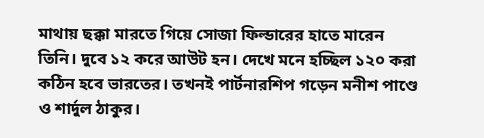মাথায় ছক্কা মারতে গিয়ে সোজা ফিল্ডারের হাতে মারেন তিনি। দুবে ১২ করে আউট হন। দেখে মনে হচ্ছিল ১২০ করা কঠিন হবে ভারতের। তখনই পার্টনারশিপ গড়েন মনীশ পাণ্ডে ও শার্দুল ঠাকুর।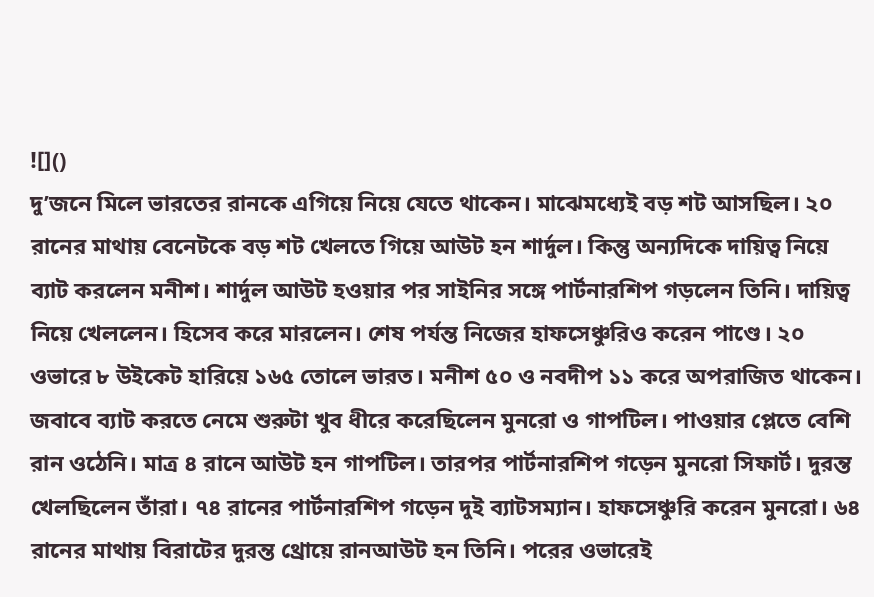![]()
দু’জনে মিলে ভারতের রানকে এগিয়ে নিয়ে যেতে থাকেন। মাঝেমধ্যেই বড় শট আসছিল। ২০ রানের মাথায় বেনেটকে বড় শট খেলতে গিয়ে আউট হন শার্দুল। কিন্তু অন্যদিকে দায়িত্ব নিয়ে ব্যাট করলেন মনীশ। শার্দুল আউট হওয়ার পর সাইনির সঙ্গে পার্টনারশিপ গড়লেন তিনি। দায়িত্ব নিয়ে খেললেন। হিসেব করে মারলেন। শেষ পর্যন্ত নিজের হাফসেঞ্চুরিও করেন পাণ্ডে। ২০ ওভারে ৮ উইকেট হারিয়ে ১৬৫ তোলে ভারত। মনীশ ৫০ ও নবদীপ ১১ করে অপরাজিত থাকেন।
জবাবে ব্যাট করতে নেমে শুরুটা খুব ধীরে করেছিলেন মুনরো ও গাপটিল। পাওয়ার প্লেতে বেশি রান ওঠেনি। মাত্র ৪ রানে আউট হন গাপটিল। তারপর পার্টনারশিপ গড়েন মুনরো সিফার্ট। দুরন্ত খেলছিলেন তাঁরা। ৭৪ রানের পার্টনারশিপ গড়েন দুই ব্যাটসম্যান। হাফসেঞ্চুরি করেন মুনরো। ৬৪ রানের মাথায় বিরাটের দুরন্ত থ্রোয়ে রানআউট হন তিনি। পরের ওভারেই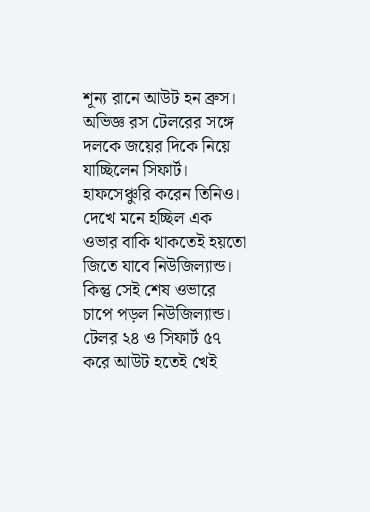শূন্য রানে আউট হন ব্রুস।
অভিজ্ঞ রস টেলরের সঙ্গে দলকে জয়ের দিকে নিয়ে যাচ্ছিলেন সিফার্ট। হাফসেঞ্চুরি করেন তিনিও। দেখে মনে হচ্ছিল এক ওভার বাকি থাকতেই হয়তো জিতে যাবে নিউজিল্যান্ড। কিন্তু সেই শেষ ওভারে চাপে পড়ল নিউজিল্যান্ড। টেলর ২৪ ও সিফার্ট ৫৭ করে আউট হতেই খেই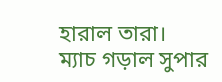হারাল তারা। ম্যাচ গড়াল সুপার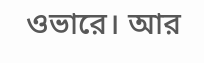ওভারে। আর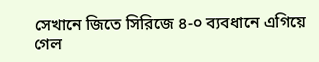সেখানে জিতে সিরিজে ৪-০ ব্যবধানে এগিয়ে গেল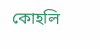কোহলি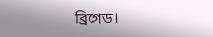ব্রিগেড।